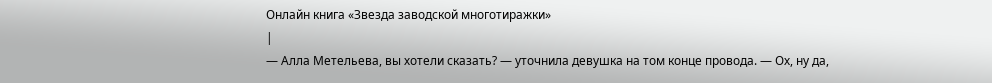Онлайн книга «Звезда заводской многотиражки»
|
— Алла Метельева, вы хотели сказать? — уточнила девушка на том конце провода. — Ох, ну да,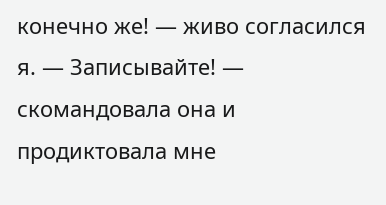конечно же! — живо согласился я. — Записывайте! — скомандовала она и продиктовала мне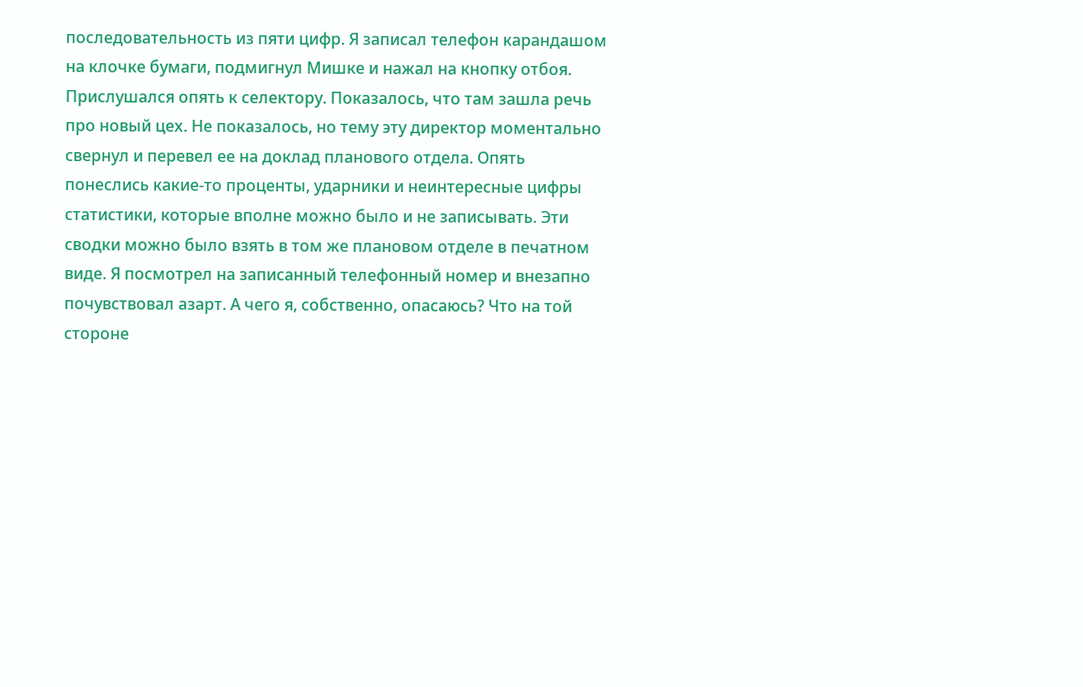последовательность из пяти цифр. Я записал телефон карандашом на клочке бумаги, подмигнул Мишке и нажал на кнопку отбоя. Прислушался опять к селектору. Показалось, что там зашла речь про новый цех. Не показалось, но тему эту директор моментально свернул и перевел ее на доклад планового отдела. Опять понеслись какие-то проценты, ударники и неинтересные цифры статистики, которые вполне можно было и не записывать. Эти сводки можно было взять в том же плановом отделе в печатном виде. Я посмотрел на записанный телефонный номер и внезапно почувствовал азарт. А чего я, собственно, опасаюсь? Что на той стороне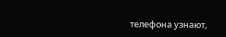телефона узнают,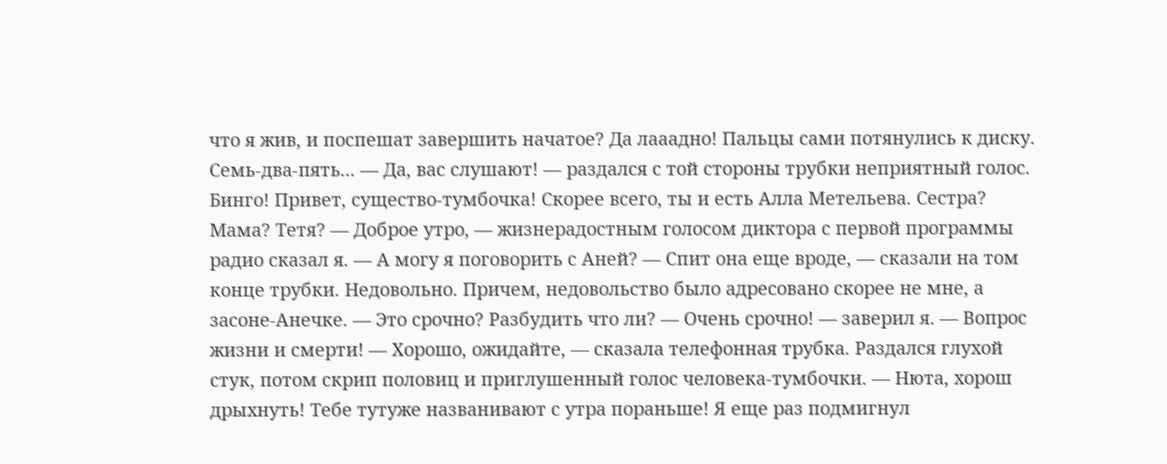что я жив, и поспешат завершить начатое? Да лааадно! Пальцы сами потянулись к диску. Семь-два-пять... — Да, вас слушают! — раздался с той стороны трубки неприятный голос. Бинго! Привет, существо-тумбочка! Скорее всего, ты и есть Алла Метельева. Сестра? Мама? Тетя? — Доброе утро, — жизнерадостным голосом диктора с первой программы радио сказал я. — А могу я поговорить с Аней? — Спит она еще вроде, — сказали на том конце трубки. Недовольно. Причем, недовольство было адресовано скорее не мне, а засоне-Анечке. — Это срочно? Разбудить что ли? — Очень срочно! — заверил я. — Вопрос жизни и смерти! — Хорошо, ожидайте, — сказала телефонная трубка. Раздался глухой стук, потом скрип половиц и приглушенный голос человека-тумбочки. — Нюта, хорош дрыхнуть! Тебе тутуже названивают с утра пораньше! Я еще раз подмигнул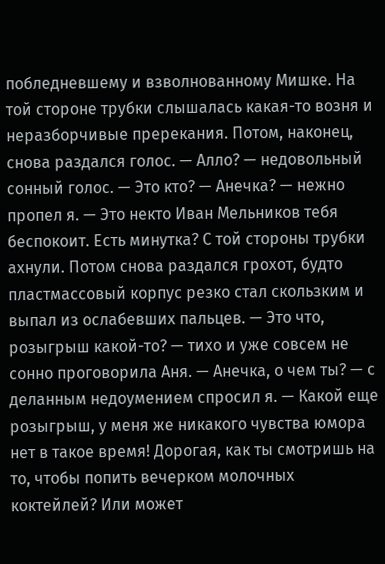побледневшему и взволнованному Мишке. На той стороне трубки слышалась какая-то возня и неразборчивые пререкания. Потом, наконец, снова раздался голос. — Алло? — недовольный сонный голос. — Это кто? — Анечка? — нежно пропел я. — Это некто Иван Мельников тебя беспокоит. Есть минутка? С той стороны трубки ахнули. Потом снова раздался грохот, будто пластмассовый корпус резко стал скользким и выпал из ослабевших пальцев. — Это что, розыгрыш какой-то? — тихо и уже совсем не сонно проговорила Аня. — Анечка, о чем ты? — с деланным недоумением спросил я. — Какой еще розыгрыш, у меня же никакого чувства юмора нет в такое время! Дорогая, как ты смотришь на то, чтобы попить вечерком молочных коктейлей? Или может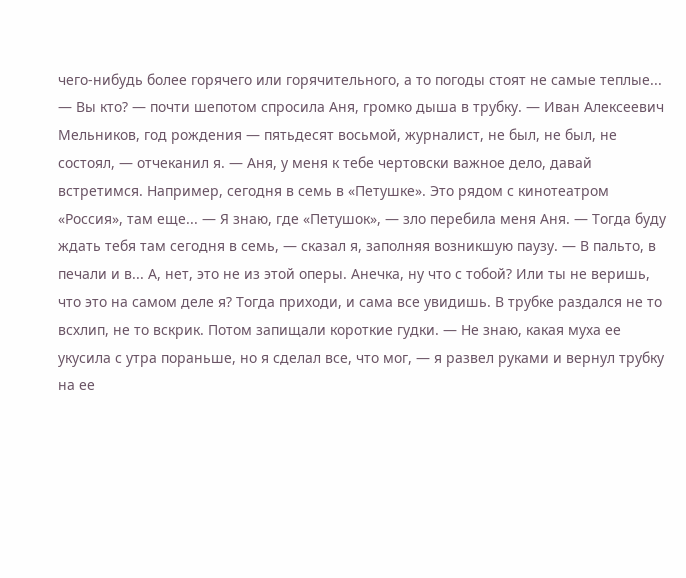чего-нибудь более горячего или горячительного, а то погоды стоят не самые теплые... — Вы кто? — почти шепотом спросила Аня, громко дыша в трубку. — Иван Алексеевич Мельников, год рождения — пятьдесят восьмой, журналист, не был, не был, не состоял, — отчеканил я. — Аня, у меня к тебе чертовски важное дело, давай встретимся. Например, сегодня в семь в «Петушке». Это рядом с кинотеатром «Россия», там еще... — Я знаю, где «Петушок», — зло перебила меня Аня. — Тогда буду ждать тебя там сегодня в семь, — сказал я, заполняя возникшую паузу. — В пальто, в печали и в... А, нет, это не из этой оперы. Анечка, ну что с тобой? Или ты не веришь, что это на самом деле я? Тогда приходи, и сама все увидишь. В трубке раздался не то всхлип, не то вскрик. Потом запищали короткие гудки. — Не знаю, какая муха ее укусила с утра пораньше, но я сделал все, что мог, — я развел руками и вернул трубку на ее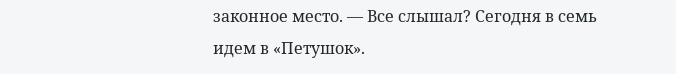законное место. — Все слышал? Сегодня в семь идем в «Петушок».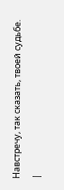Навстречу, так сказать, твоей судьбе. |